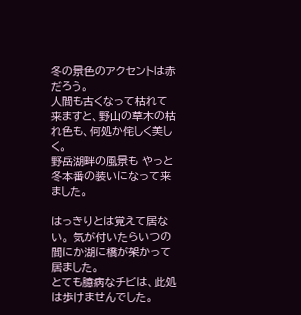冬の景色のアクセントは赤だろう。
人間も古くなって枯れて来ますと、野山の草木の枯れ色も、何処か侘しく美しく。
野岳湖畔の風景も やっと冬本番の装いになって来ました。

はっきりとは覚えて居ない。 気が付いたらいつの間にか湖に橋が架かって居ました。
とても臆病なチビは、此処は歩けませんでした。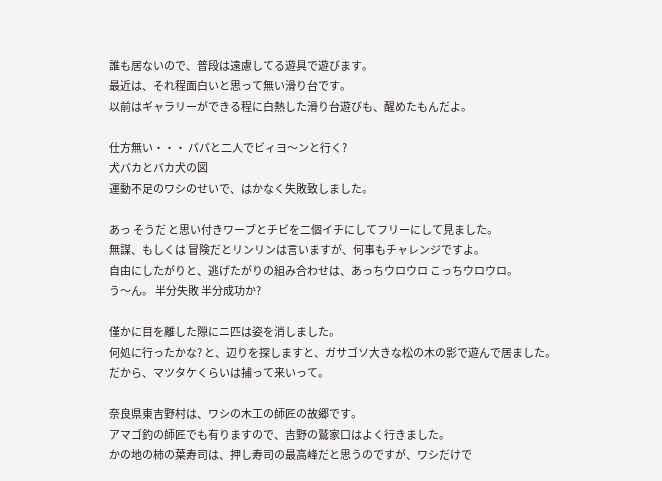誰も居ないので、普段は遠慮してる遊具で遊びます。
最近は、それ程面白いと思って無い滑り台です。
以前はギャラリーができる程に白熱した滑り台遊びも、醒めたもんだよ。

仕方無い・・・ パパと二人でビィヨ〜ンと行く?
犬バカとバカ犬の図
運動不足のワシのせいで、はかなく失敗致しました。

あっ そうだ と思い付きワーブとチビを二個イチにしてフリーにして見ました。
無謀、もしくは 冒険だとリンリンは言いますが、何事もチャレンジですよ。
自由にしたがりと、逃げたがりの組み合わせは、あっちウロウロ こっちウロウロ。
う〜ん。 半分失敗 半分成功か?

僅かに目を離した隙にニ匹は姿を消しました。
何処に行ったかな? と、辺りを探しますと、ガサゴソ大きな松の木の影で遊んで居ました。
だから、マツタケくらいは捕って来いって。

奈良県東吉野村は、ワシの木工の師匠の故郷です。
アマゴ釣の師匠でも有りますので、吉野の鷲家口はよく行きました。
かの地の柿の葉寿司は、押し寿司の最高峰だと思うのですが、ワシだけで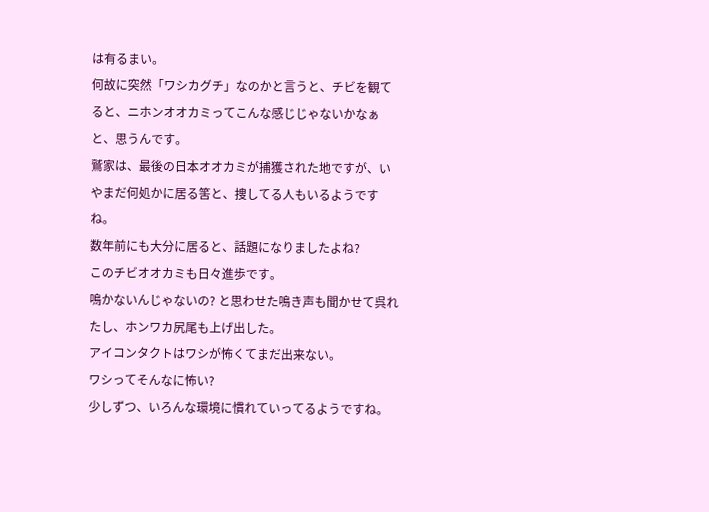は有るまい。
何故に突然「ワシカグチ」なのかと言うと、チビを観てると、ニホンオオカミってこんな感じじゃないかなぁ と、思うんです。
鷲家は、最後の日本オオカミが捕獲された地ですが、いやまだ何処かに居る筈と、捜してる人もいるようですね。
数年前にも大分に居ると、話題になりましたよね?
このチビオオカミも日々進歩です。
鳴かないんじゃないの? と思わせた鳴き声も聞かせて呉れたし、ホンワカ尻尾も上げ出した。
アイコンタクトはワシが怖くてまだ出来ない。
ワシってそんなに怖い?
少しずつ、いろんな環境に慣れていってるようですね。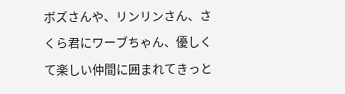ボズさんや、リンリンさん、さくら君にワーブちゃん、優しくて楽しい仲間に囲まれてきっと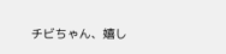チビちゃん、嬉し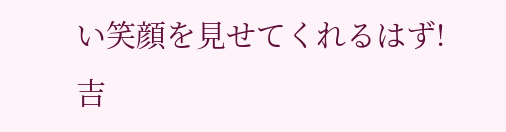い笑顔を見せてくれるはず!
吉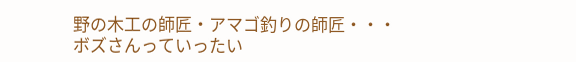野の木工の師匠・アマゴ釣りの師匠・・・
ボズさんっていったい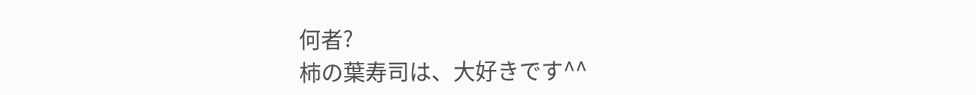何者?
柿の葉寿司は、大好きです^^